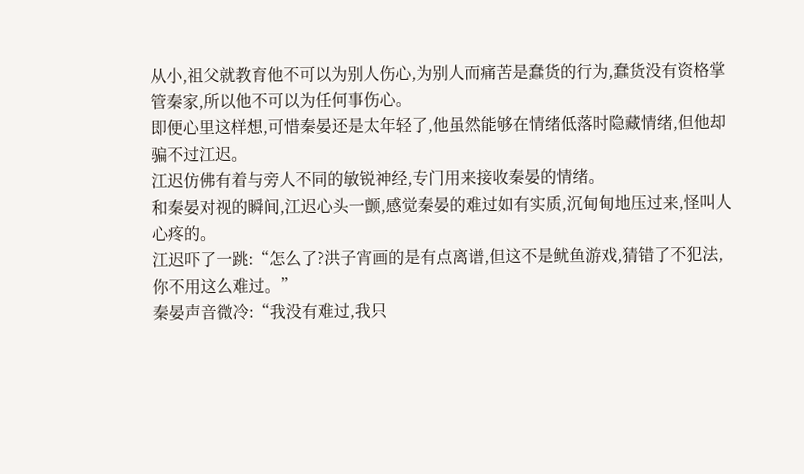从小,祖父就教育他不可以为别人伤心,为别人而痛苦是蠢货的行为,蠢货没有资格掌管秦家,所以他不可以为任何事伤心。
即便心里这样想,可惜秦晏还是太年轻了,他虽然能够在情绪低落时隐藏情绪,但他却骗不过江迟。
江迟仿佛有着与旁人不同的敏锐神经,专门用来接收秦晏的情绪。
和秦晏对视的瞬间,江迟心头一颤,感觉秦晏的难过如有实质,沉甸甸地压过来,怪叫人心疼的。
江迟吓了一跳:“怎么了?洪子宵画的是有点离谱,但这不是鱿鱼游戏,猜错了不犯法,你不用这么难过。”
秦晏声音微冷:“我没有难过,我只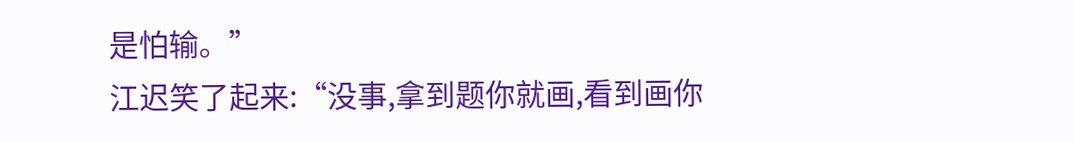是怕输。”
江迟笑了起来:“没事,拿到题你就画,看到画你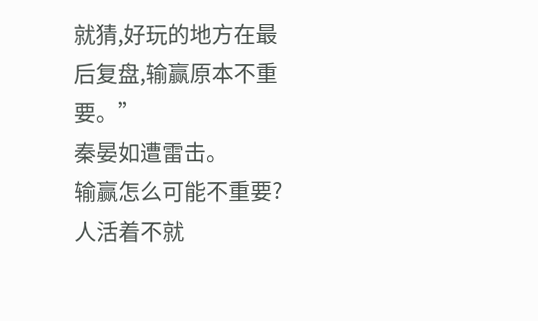就猜,好玩的地方在最后复盘,输赢原本不重要。”
秦晏如遭雷击。
输赢怎么可能不重要?人活着不就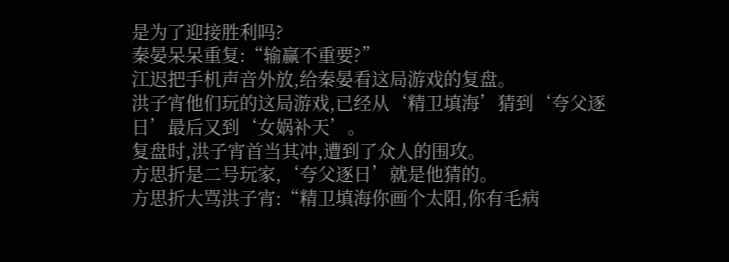是为了迎接胜利吗?
秦晏呆呆重复:“输赢不重要?”
江迟把手机声音外放,给秦晏看这局游戏的复盘。
洪子宵他们玩的这局游戏,已经从‘精卫填海’猜到‘夸父逐日’最后又到‘女娲补天’。
复盘时,洪子宵首当其冲,遭到了众人的围攻。
方思折是二号玩家,‘夸父逐日’就是他猜的。
方思折大骂洪子宵:“精卫填海你画个太阳,你有毛病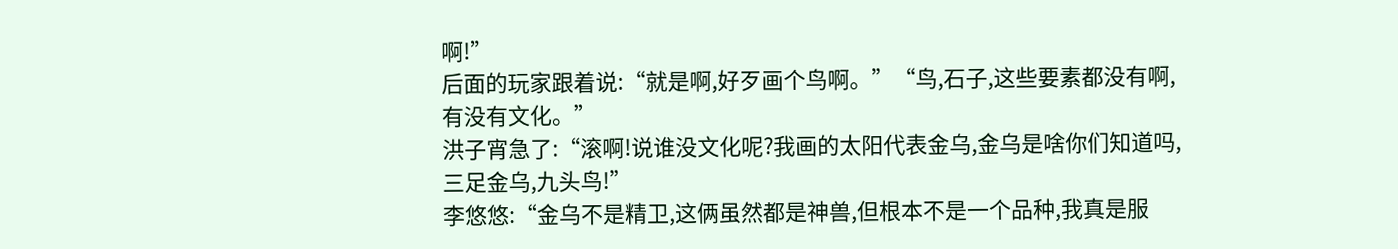啊!”
后面的玩家跟着说:“就是啊,好歹画个鸟啊。”“鸟,石子,这些要素都没有啊,有没有文化。”
洪子宵急了:“滚啊!说谁没文化呢?我画的太阳代表金乌,金乌是啥你们知道吗,三足金乌,九头鸟!”
李悠悠:“金乌不是精卫,这俩虽然都是神兽,但根本不是一个品种,我真是服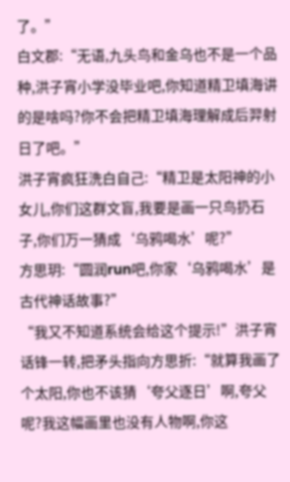了。”
白文郡:“无语,九头鸟和金乌也不是一个品种,洪子宵小学没毕业吧,你知道精卫填海讲的是啥吗?你不会把精卫填海理解成后羿射日了吧。”
洪子宵疯狂洗白自己:“精卫是太阳神的小女儿,你们这群文盲,我要是画一只鸟扔石子,你们万一猜成‘乌鸦喝水’呢?”
方思玥:“圆润run吧,你家‘乌鸦喝水’是古代神话故事?”
“我又不知道系统会给这个提示!”洪子宵话锋一转,把矛头指向方思折:“就算我画了个太阳,你也不该猜‘夸父逐日’啊,夸父呢?我这幅画里也没有人物啊,你这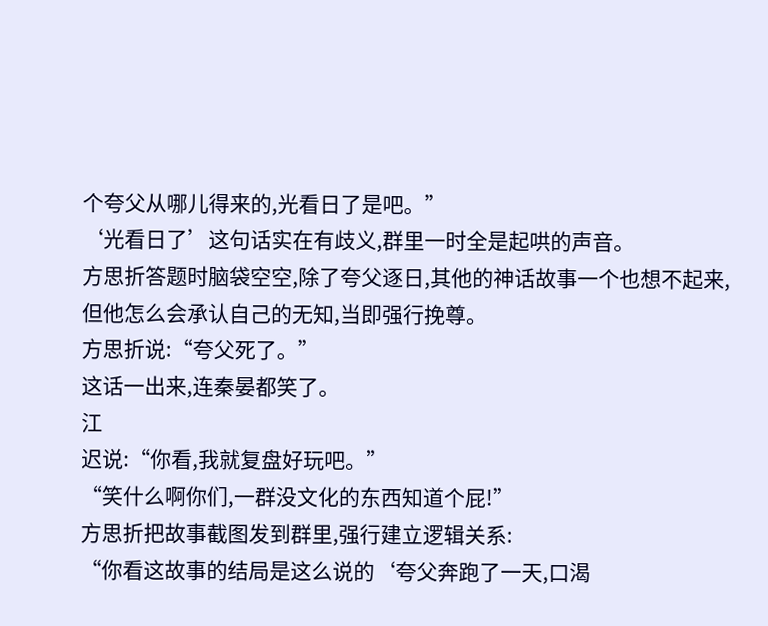个夸父从哪儿得来的,光看日了是吧。”
‘光看日了’这句话实在有歧义,群里一时全是起哄的声音。
方思折答题时脑袋空空,除了夸父逐日,其他的神话故事一个也想不起来,但他怎么会承认自己的无知,当即强行挽尊。
方思折说:“夸父死了。”
这话一出来,连秦晏都笑了。
江
迟说:“你看,我就复盘好玩吧。”
“笑什么啊你们,一群没文化的东西知道个屁!”
方思折把故事截图发到群里,强行建立逻辑关系:
“你看这故事的结局是这么说的‘夸父奔跑了一天,口渴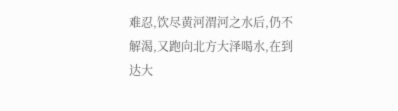难忍,饮尽黄河渭河之水后,仍不解渴,又跑向北方大泽喝水,在到达大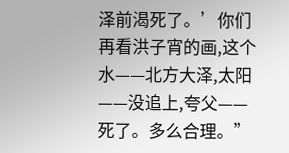泽前渴死了。’你们再看洪子宵的画,这个水——北方大泽,太阳——没追上,夸父——死了。多么合理。”